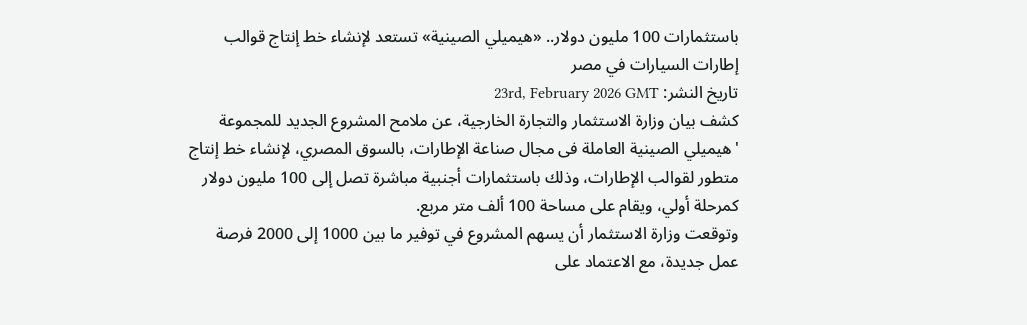باستثمارات 100 مليون دولار.. «هيميلي الصينية» تستعد لإنشاء خط إنتاج قوالب إطارات السيارات في مصر
تاريخ النشر: 23rd, February 2026 GMT
كشف بيان وزارة الاستثمار والتجارة الخارجية، عن ملامح المشروع الجديد للمجموعة 'هيميلي الصينية العاملة فى مجال صناعة الإطارات، بالسوق المصري، لإنشاء خط إنتاج متطور لقوالب الإطارات، وذلك باستثمارات أجنبية مباشرة تصل إلى 100 مليون دولار كمرحلة أولي، ويقام على مساحة 100 ألف متر مربع.
وتوقعت وزارة الاستثمار أن يسهم المشروع في توفير ما بين 1000 إلى 2000 فرصة عمل جديدة، مع الاعتماد على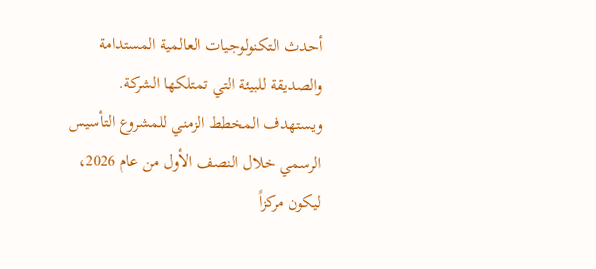أحدث التكنولوجيات العالمية المستدامة والصديقة للبيئة التي تمتلكها الشركة.
ويستهدف المخطط الزمني للمشروع التأسيس الرسمي خلال النصف الأول من عام 2026، ليكون مركزاً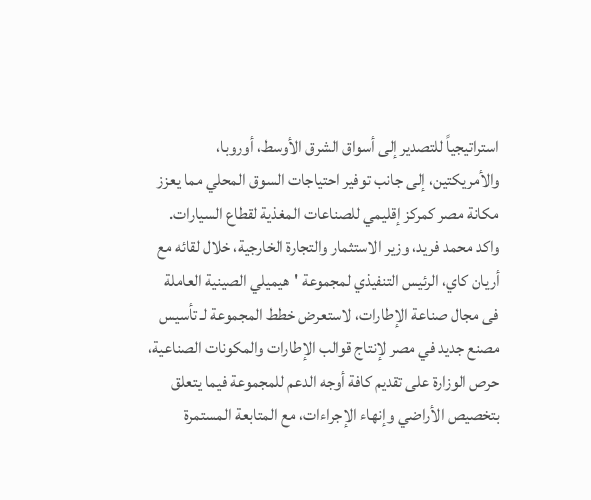استراتيجياً للتصدير إلى أسواق الشرق الأوسط، أوروبا، والأمريكتين، إلى جانب توفير احتياجات السوق المحلي مما يعزز مكانة مصر كمركز إقليمي للصناعات المغذية لقطاع السيارات.
واكد محمد فريد، وزير الاستثمار والتجارة الخارجية، خلال لقائه مع أريان كاي، الرئيس التنفيذي لمجموعة 'هيميلي الصينية العاملة فى مجال صناعة الإطارات، لاستعرض خطط المجموعة لـ تأسيس مصنع جديد في مصر لإنتاج قوالب الإطارات والمكونات الصناعية، حرص الوزارة على تقديم كافة أوجه الدعم للمجموعة فيما يتعلق بتخصيص الأراضي وإنهاء الإجراءات، مع المتابعة المستمرة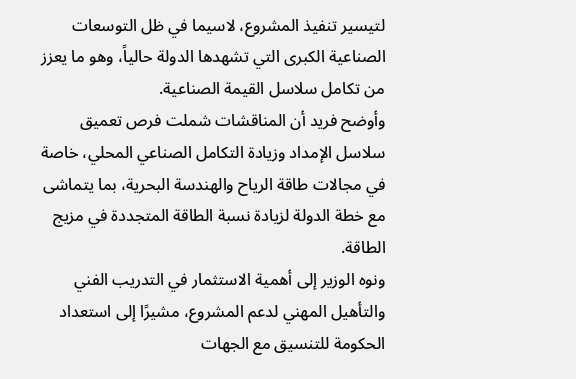لتيسير تنفيذ المشروع، لاسيما في ظل التوسعات الصناعية الكبرى التي تشهدها الدولة حالياً، وهو ما يعزز من تكامل سلاسل القيمة الصناعية.
وأوضح فريد أن المناقشات شملت فرص تعميق سلاسل الإمداد وزيادة التكامل الصناعي المحلي، خاصة في مجالات طاقة الرياح والهندسة البحرية، بما يتماشى مع خطة الدولة لزيادة نسبة الطاقة المتجددة في مزيج الطاقة.
ونوه الوزير إلى أهمية الاستثمار في التدريب الفني والتأهيل المهني لدعم المشروع، مشيرًا إلى استعداد الحكومة للتنسيق مع الجهات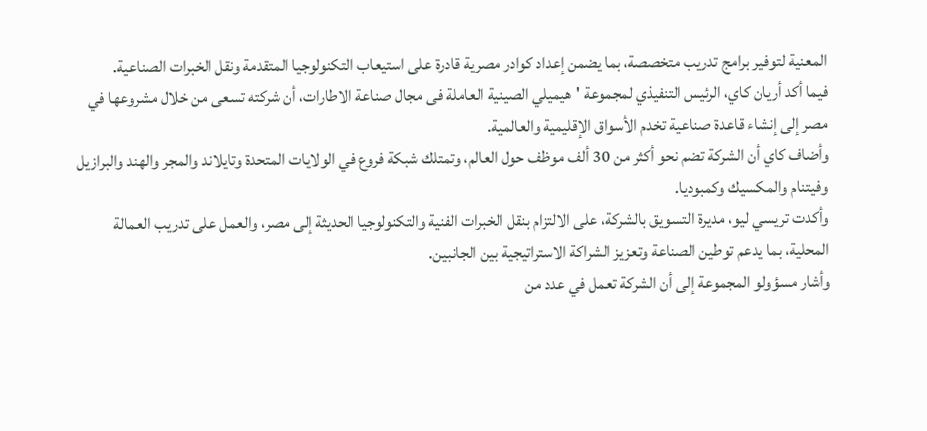المعنية لتوفير برامج تدريب متخصصة، بما يضمن إعداد كوادر مصرية قادرة على استيعاب التكنولوجيا المتقدمة ونقل الخبرات الصناعية.
فيما أكد أريان كاي، الرئيس التنفيذي لمجموعة 'هيميلي الصينية العاملة فى مجال صناعة الاطارات، أن شركته تسعى من خلال مشروعها في مصر إلى إنشاء قاعدة صناعية تخدم الأسواق الإقليمية والعالمية.
وأضاف كاي أن الشركة تضم نحو أكثر من 30 ألف موظف حول العالم، وتمتلك شبكة فروع في الولايات المتحدة وتايلاند والمجر والهند والبرازيل وفيتنام والمكسيك وكمبوديا.
وأكدت تريسي ليو، مديرة التسويق بالشركة، على الالتزام بنقل الخبرات الفنية والتكنولوجيا الحديثة إلى مصر، والعمل على تدريب العمالة المحلية، بما يدعم توطين الصناعة وتعزيز الشراكة الاستراتيجية بين الجانبين.
وأشار مسؤولو المجموعة إلى أن الشركة تعمل في عدد من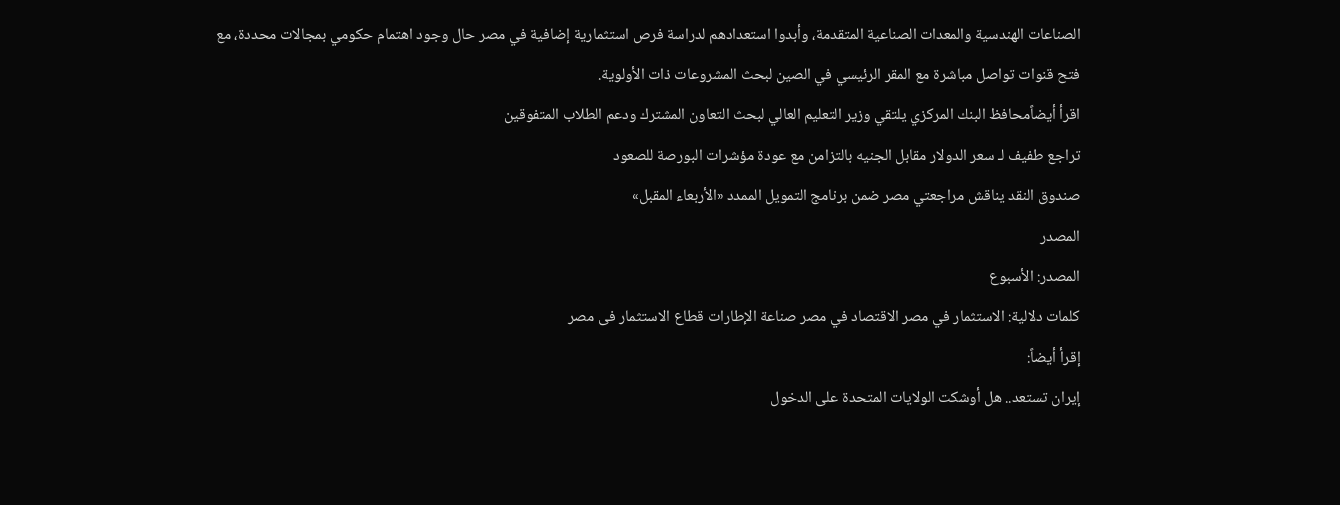الصناعات الهندسية والمعدات الصناعية المتقدمة، وأبدوا استعدادهم لدراسة فرص استثمارية إضافية في مصر حال وجود اهتمام حكومي بمجالات محددة، مع فتح قنوات تواصل مباشرة مع المقر الرئيسي في الصين لبحث المشروعات ذات الأولوية.
اقرأ أيضاًمحافظ البنك المركزي يلتقي وزير التعليم العالي لبحث التعاون المشترك ودعم الطلاب المتفوقين
تراجع طفيف لـ سعر الدولار مقابل الجنيه بالتزامن مع عودة مؤشرات البورصة للصعود
صندوق النقد يناقش مراجعتي مصر ضمن برنامج التمويل الممدد «الأربعاء المقبل»
المصدر
المصدر: الأسبوع
كلمات دلالية: الاستثمار في مصر الاقتصاد في مصر صناعة الإطارات قطاع الاستثمار فی مصر
إقرأ أيضاً:
إيران تستعد.. هل أوشكت الولايات المتحدة على الدخول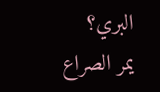البري؟
يمر الصراع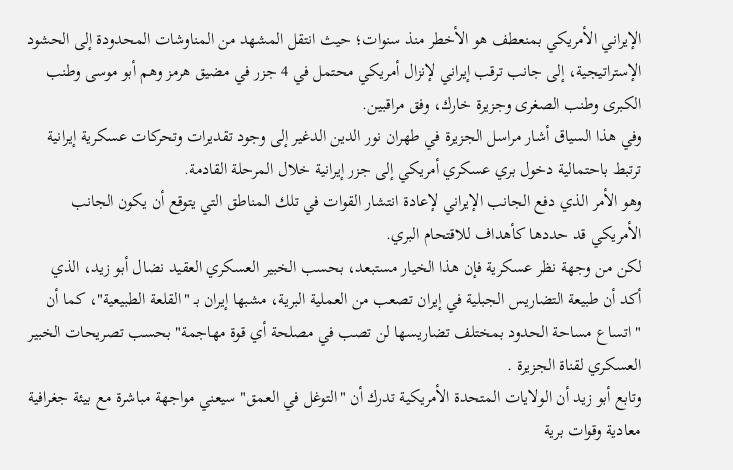الإيراني الأمريكي بمنعطف هو الأخطر منذ سنوات؛ حيث انتقل المشهد من المناوشات المحدودة إلى الحشود الإستراتيجية، إلى جانب ترقب إيراني لإنزال أمريكي محتمل في 4 جزر في مضيق هرمز وهم أبو موسى وطنب الكبرى وطنب الصغرى وجزيرة خارك، وفق مراقبين.
وفي هذا السياق أشار مراسل الجزيرة في طهران نور الدين الدغير إلى وجود تقديرات وتحركات عسكرية إيرانية ترتبط باحتمالية دخول بري عسكري أمريكي إلى جزر إيرانية خلال المرحلة القادمة.
وهو الأمر الذي دفع الجانب الإيراني لإعادة انتشار القوات في تلك المناطق التي يتوقع أن يكون الجانب الأمريكي قد حددها كأهداف للاقتحام البري.
لكن من وجهة نظر عسكرية فإن هذا الخيار مستبعد، بحسب الخبير العسكري العقيد نضال أبو زيد، الذي أكد أن طبيعة التضاريس الجبلية في إيران تصعب من العملية البرية، مشبها إيران بـ "القلعة الطبيعية"، كما أن "اتساع مساحة الحدود بمختلف تضاريسها لن تصب في مصلحة أي قوة مهاجمة" بحسب تصريحات الخبير العسكري لقناة الجزيرة .
وتابع أبو زيد أن الولايات المتحدة الأمريكية تدرك أن "التوغل في العمق" سيعني مواجهة مباشرة مع بيئة جغرافية معادية وقوات برية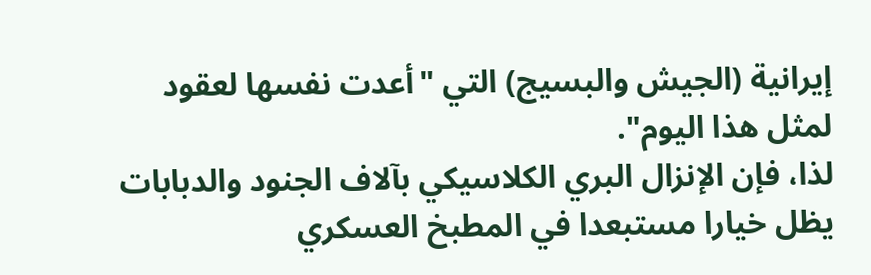إيرانية (الجيش والبسيج) التي "أعدت نفسها لعقود لمثل هذا اليوم".
لذا، فإن الإنزال البري الكلاسيكي بآلاف الجنود والدبابات يظل خيارا مستبعدا في المطبخ العسكري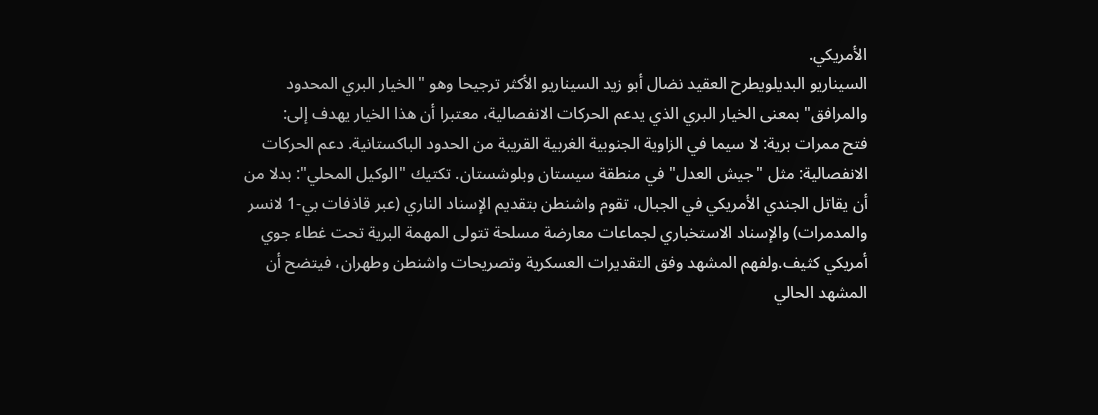الأمريكي.
السيناريو البديلويطرح العقيد نضال أبو زيد السيناريو الأكثر ترجيحا وهو "الخيار البري المحدود والمرافق" بمعنى الخيار البري الذي يدعم الحركات الانفصالية، معتبرا أن هذا الخيار يهدف إلى:
فتح ممرات برية: لا سيما في الزاوية الجنوبية الغربية القريبة من الحدود الباكستانية. دعم الحركات الانفصالية: مثل "جيش العدل" في منطقة سيستان وبلوشستان. تكتيك "الوكيل المحلي": بدلا من أن يقاتل الجندي الأمريكي في الجبال، تقوم واشنطن بتقديم الإسناد الناري (عبر قاذفات بي-1 لانسر والمدمرات) والإسناد الاستخباري لجماعات معارضة مسلحة تتولى المهمة البرية تحت غطاء جوي أمريكي كثيف.ولفهم المشهد وفق التقديرات العسكرية وتصريحات واشنطن وطهران، فيتضح أن المشهد الحالي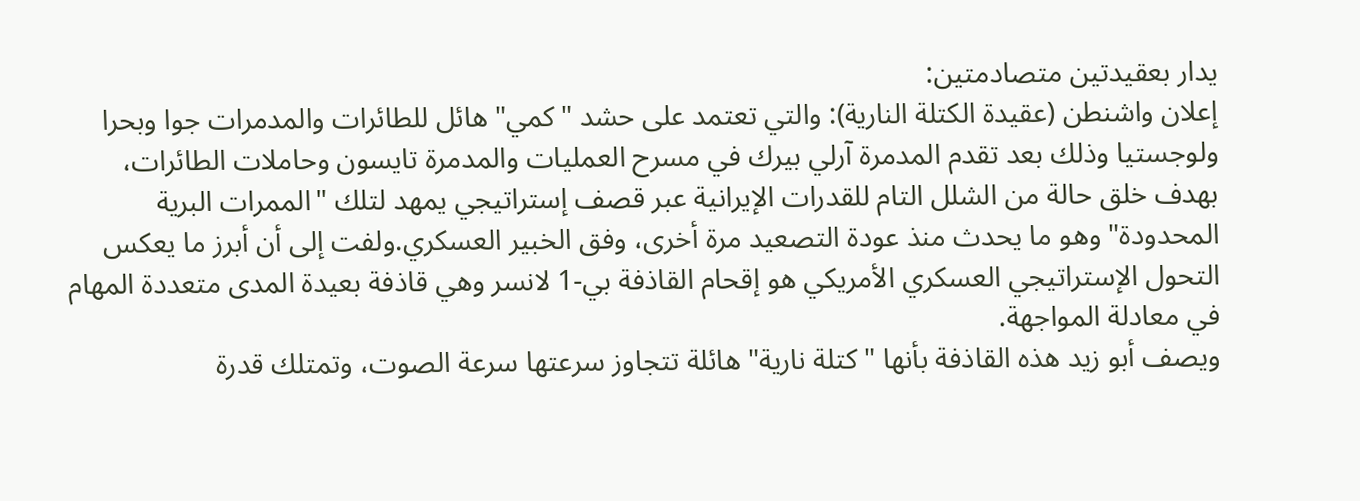يدار بعقيدتين متصادمتين:
إعلان واشنطن (عقيدة الكتلة النارية): والتي تعتمد على حشد "كمي" هائل للطائرات والمدمرات جوا وبحرا ولوجستيا وذلك بعد تقدم المدمرة آرلي بيرك في مسرح العمليات والمدمرة تايسون وحاملات الطائرات، بهدف خلق حالة من الشلل التام للقدرات الإيرانية عبر قصف إستراتيجي يمهد لتلك "الممرات البرية المحدودة" وهو ما يحدث منذ عودة التصعيد مرة أخرى، وفق الخبير العسكري.ولفت إلى أن أبرز ما يعكس التحول الإستراتيجي العسكري الأمريكي هو إقحام القاذفة بي-1 لانسر وهي قاذفة بعيدة المدى متعددة المهام في معادلة المواجهة.
ويصف أبو زيد هذه القاذفة بأنها "كتلة نارية" هائلة تتجاوز سرعتها سرعة الصوت، وتمتلك قدرة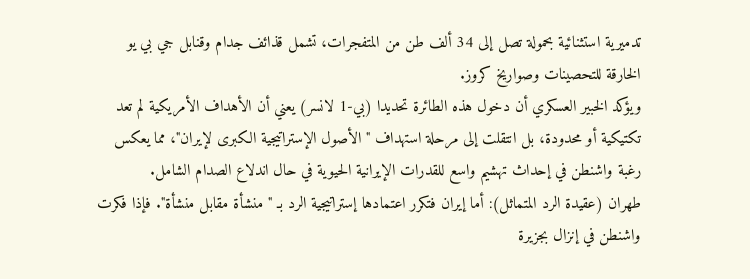تدميرية استثنائية بحمولة تصل إلى 34 ألف طن من المتفجرات، تشمل قذائف جدام وقنابل جي بي يو الخارقة للتحصينات وصواريخ كروز.
ويؤكد الخبير العسكري أن دخول هذه الطائرة تحديدا (بي-1 لانسر) يعني أن الأهداف الأمريكية لم تعد تكتيكية أو محدودة، بل انتقلت إلى مرحلة استهداف "الأصول الإستراتيجية الكبرى لإيران"، مما يعكس رغبة واشنطن في إحداث تهشيم واسع للقدرات الإيرانية الحيوية في حال اندلاع الصدام الشامل.
طهران (عقيدة الرد المتماثل): أما إيران فتكرر اعتمادها إستراتيجية الرد بـ "منشأة مقابل منشأة". فإذا فكرت واشنطن في إنزال بجزيرة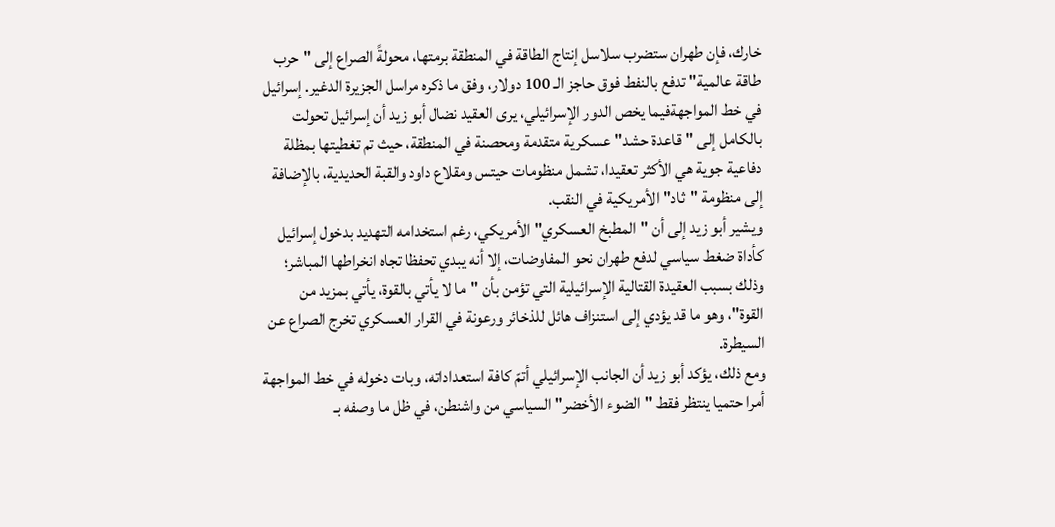خارك، فإن طهران ستضرب سلاسل إنتاج الطاقة في المنطقة برمتها، محولةً الصراع إلى "حرب طاقة عالمية" تدفع بالنفط فوق حاجز الـ 100 دولار، وفق ما ذكره مراسل الجزيرة الدغير. إسرائيل في خط المواجهةفيما يخص الدور الإسرائيلي، يرى العقيد نضال أبو زيد أن إسرائيل تحولت بالكامل إلى "قاعدة حشد" عسكرية متقدمة ومحصنة في المنطقة، حيث تم تغطيتها بمظلة دفاعية جوية هي الأكثر تعقيدا، تشمل منظومات حيتس ومقلاع داود والقبة الحديدية، بالإضافة إلى منظومة "ثاد" الأمريكية في النقب.
ويشير أبو زيد إلى أن "المطبخ العسكري" الأمريكي، رغم استخدامه التهديد بدخول إسرائيل كأداة ضغط سياسي لدفع طهران نحو المفاوضات، إلا أنه يبدي تحفظا تجاه انخراطها المباشر؛ وذلك بسبب العقيدة القتالية الإسرائيلية التي تؤمن بأن "ما لا يأتي بالقوة، يأتي بمزيد من القوة"، وهو ما قد يؤدي إلى استنزاف هائل للذخائر ورعونة في القرار العسكري تخرج الصراع عن السيطرة.
ومع ذلك، يؤكد أبو زيد أن الجانب الإسرائيلي أتمّ كافة استعداداته، وبات دخوله في خط المواجهة أمرا حتميا ينتظر فقط "الضوء الأخضر" السياسي من واشنطن، في ظل ما وصفه بـ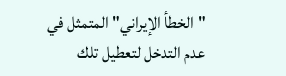"الخطأ الإيراني" المتمثل في عدم التدخل لتعطيل تلك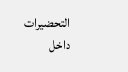التحضيرات داخل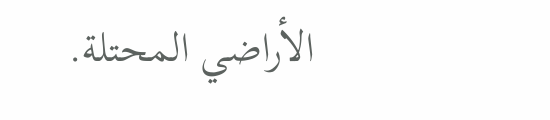الأراضي المحتلة.